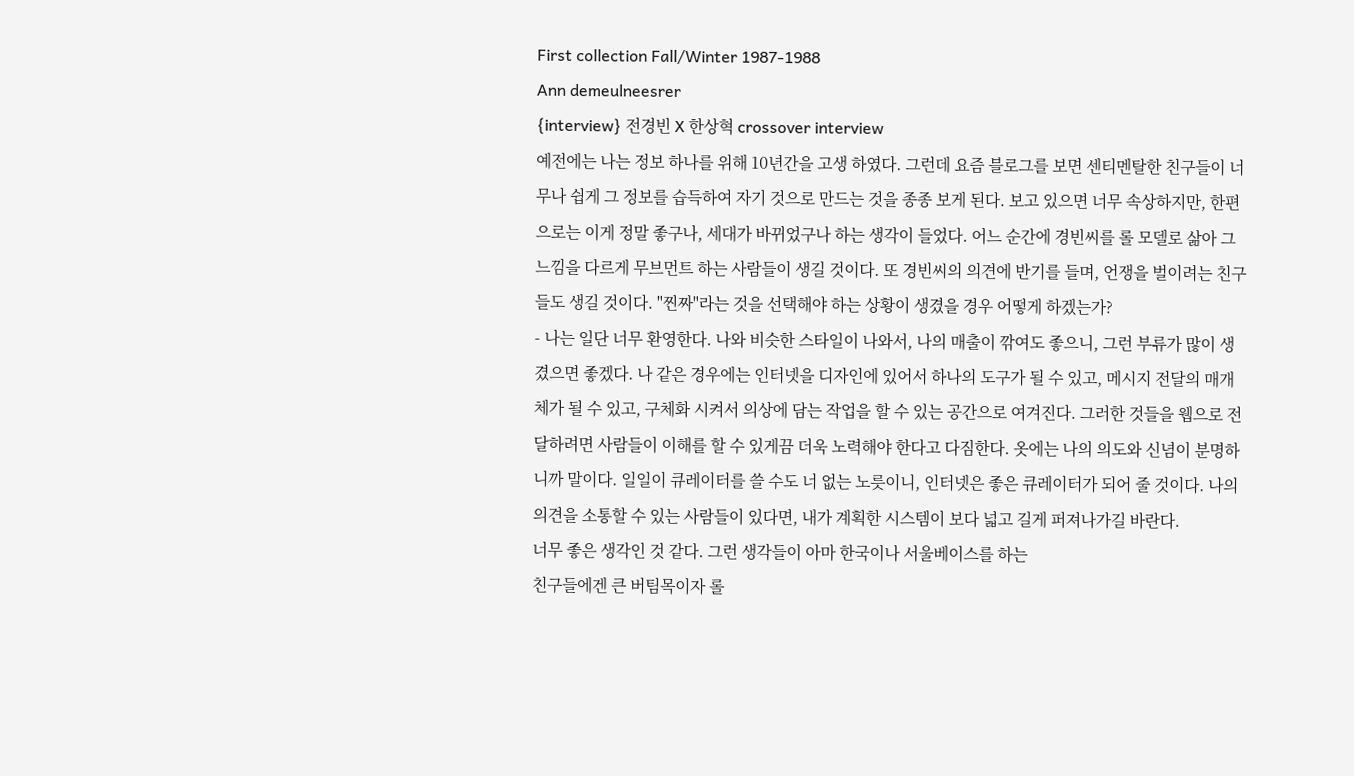First collection Fall/Winter 1987-1988
Ann demeulneesrer
{interview} 전경빈 X 한상혁 crossover interview
예전에는 나는 정보 하나를 위해 10년간을 고생 하였다. 그런데 요즘 블로그를 보면 센티멘탈한 친구들이 너무나 쉽게 그 정보를 습득하여 자기 것으로 만드는 것을 종종 보게 된다. 보고 있으면 너무 속상하지만, 한편으로는 이게 정말 좋구나, 세대가 바뀌었구나 하는 생각이 들었다. 어느 순간에 경빈씨를 롤 모델로 삶아 그 느낌을 다르게 무브먼트 하는 사람들이 생길 것이다. 또 경빈씨의 의견에 반기를 들며, 언쟁을 벌이려는 친구들도 생길 것이다. "찐짜"라는 것을 선택해야 하는 상황이 생겼을 경우 어떻게 하겠는가?
- 나는 일단 너무 환영한다. 나와 비슷한 스타일이 나와서, 나의 매출이 깎여도 좋으니, 그런 부류가 많이 생겼으면 좋겠다. 나 같은 경우에는 인터넷을 디자인에 있어서 하나의 도구가 될 수 있고, 메시지 전달의 매개체가 될 수 있고, 구체화 시켜서 의상에 담는 작업을 할 수 있는 공간으로 여겨진다. 그러한 것들을 웹으로 전달하려면 사람들이 이해를 할 수 있게끔 더욱 노력해야 한다고 다짐한다. 옷에는 나의 의도와 신념이 분명하니까 말이다. 일일이 큐레이터를 쓸 수도 너 없는 노릇이니, 인터넷은 좋은 큐레이터가 되어 줄 것이다. 나의 의견을 소통할 수 있는 사람들이 있다면, 내가 계획한 시스템이 보다 넓고 길게 퍼져나가길 바란다.
너무 좋은 생각인 것 같다. 그런 생각들이 아마 한국이나 서울베이스를 하는
친구들에겐 큰 버팀목이자 롤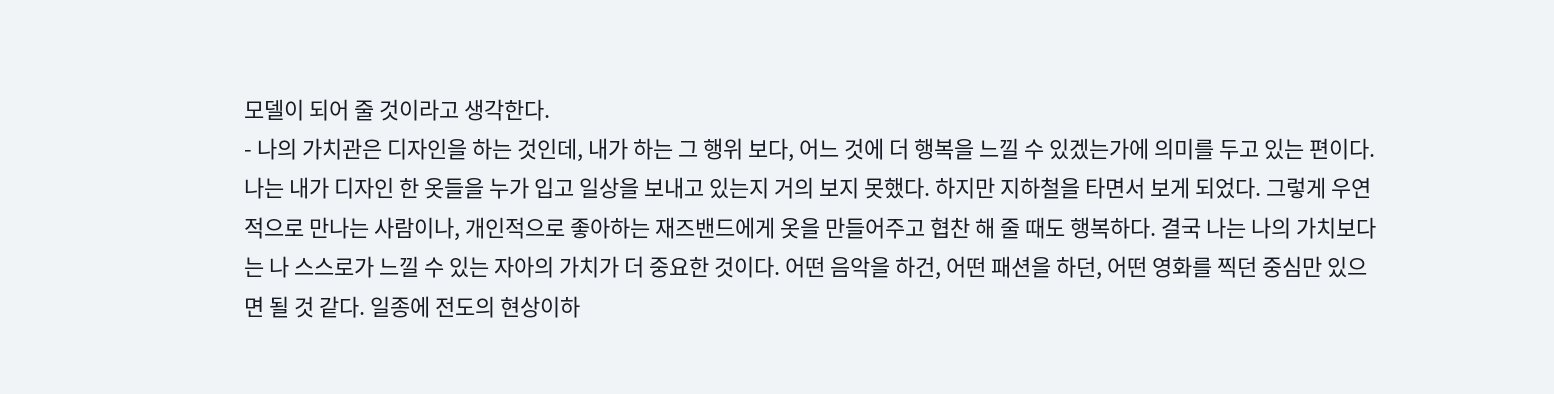모델이 되어 줄 것이라고 생각한다.
- 나의 가치관은 디자인을 하는 것인데, 내가 하는 그 행위 보다, 어느 것에 더 행복을 느낄 수 있겠는가에 의미를 두고 있는 편이다. 나는 내가 디자인 한 옷들을 누가 입고 일상을 보내고 있는지 거의 보지 못했다. 하지만 지하철을 타면서 보게 되었다. 그렇게 우연적으로 만나는 사람이나, 개인적으로 좋아하는 재즈밴드에게 옷을 만들어주고 협찬 해 줄 때도 행복하다. 결국 나는 나의 가치보다는 나 스스로가 느낄 수 있는 자아의 가치가 더 중요한 것이다. 어떤 음악을 하건, 어떤 패션을 하던, 어떤 영화를 찍던 중심만 있으면 될 것 같다. 일종에 전도의 현상이하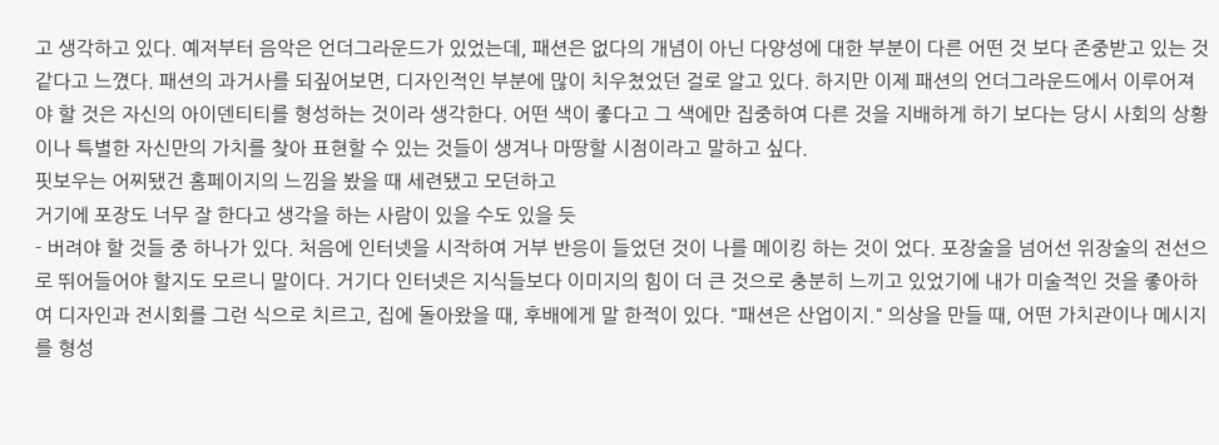고 생각하고 있다. 예저부터 음악은 언더그라운드가 있었는데, 패션은 없다의 개념이 아닌 다양성에 대한 부분이 다른 어떤 것 보다 존중받고 있는 것 같다고 느꼈다. 패션의 과거사를 되짚어보면, 디자인적인 부분에 많이 치우쳤었던 걸로 알고 있다. 하지만 이제 패션의 언더그라운드에서 이루어져야 할 것은 자신의 아이덴티티를 형성하는 것이라 생각한다. 어떤 색이 좋다고 그 색에만 집중하여 다른 것을 지배하게 하기 보다는 당시 사회의 상황이나 특별한 자신만의 가치를 찾아 표현할 수 있는 것들이 생겨나 마땅할 시점이라고 말하고 싶다.
핏보우는 어찌됐건 홈페이지의 느낌을 봤을 때 세련됐고 모던하고
거기에 포장도 너무 잘 한다고 생각을 하는 사람이 있을 수도 있을 듯
- 버려야 할 것들 중 하나가 있다. 처음에 인터넷을 시작하여 거부 반응이 들었던 것이 나를 메이킹 하는 것이 었다. 포장술을 넘어선 위장술의 전선으로 뛰어들어야 할지도 모르니 말이다. 거기다 인터넷은 지식들보다 이미지의 힘이 더 큰 것으로 충분히 느끼고 있었기에 내가 미술적인 것을 좋아하여 디자인과 전시회를 그런 식으로 치르고, 집에 돌아왔을 때, 후배에게 말 한적이 있다. "패션은 산업이지." 의상을 만들 때, 어떤 가치관이나 메시지를 형성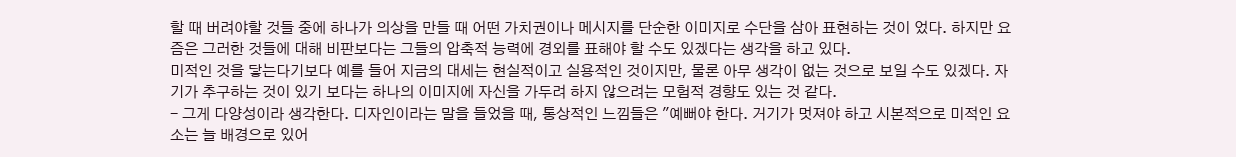할 때 버려야할 것들 중에 하나가 의상을 만들 때 어떤 가치권이나 메시지를 단순한 이미지로 수단을 삼아 표현하는 것이 었다. 하지만 요즘은 그러한 것들에 대해 비판보다는 그들의 압축적 능력에 경외를 표해야 할 수도 있겠다는 생각을 하고 있다.
미적인 것을 닿는다기보다 예를 들어 지금의 대세는 현실적이고 실용적인 것이지만, 물론 아무 생각이 없는 것으로 보일 수도 있겠다. 자기가 추구하는 것이 있기 보다는 하나의 이미지에 자신을 가두려 하지 않으려는 모험적 경향도 있는 것 같다.
- 그게 다양성이라 생각한다. 디자인이라는 말을 들었을 때, 통상적인 느낌들은 "예뻐야 한다. 거기가 멋져야 하고 시본적으로 미적인 요소는 늘 배경으로 있어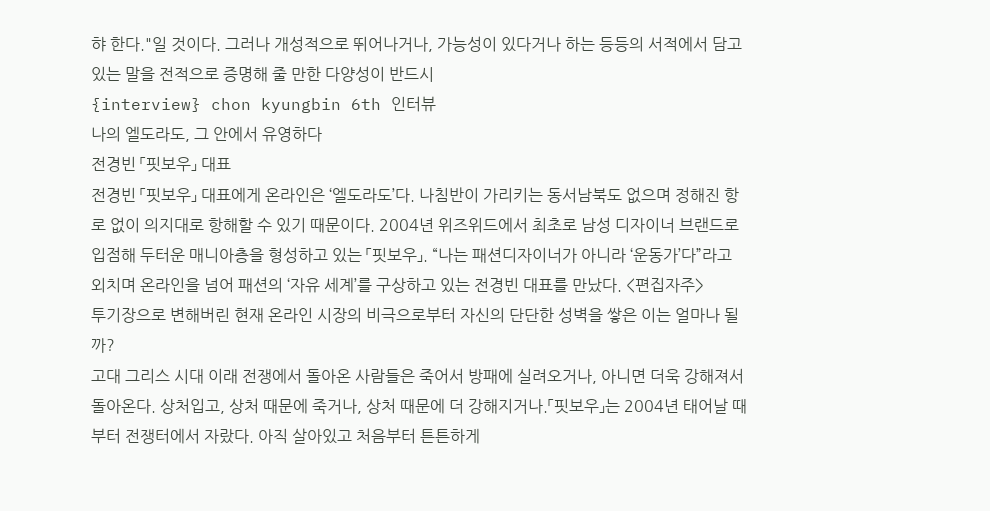햐 한다."일 것이다. 그러나 개성적으로 뛰어나거나, 가능성이 있다거나 하는 등등의 서적에서 담고 있는 말을 전적으로 증명해 줄 만한 다양성이 반드시
{interview} chon kyungbin 6th 인터뷰
나의 엘도라도, 그 안에서 유영하다
전경빈 「핏보우」 대표
전경빈 「핏보우」 대표에게 온라인은 ‘엘도라도’다. 나침반이 가리키는 동서남북도 없으며 정해진 항로 없이 의지대로 항해할 수 있기 때문이다. 2004년 위즈위드에서 최초로 남성 디자이너 브랜드로 입점해 두터운 매니아층을 형성하고 있는 「핏보우」. “나는 패션디자이너가 아니라 ‘운동가’다”라고 외치며 온라인을 넘어 패션의 ‘자유 세계’를 구상하고 있는 전경빈 대표를 만났다. <편집자주>
투기장으로 변해버린 현재 온라인 시장의 비극으로부터 자신의 단단한 성벽을 쌓은 이는 얼마나 될까?
고대 그리스 시대 이래 전쟁에서 돌아온 사람들은 죽어서 방패에 실려오거나, 아니면 더욱 강해져서 돌아온다. 상처입고, 상처 때문에 죽거나, 상처 때문에 더 강해지거나.「핏보우」는 2004년 태어날 때부터 전쟁터에서 자랐다. 아직 살아있고 처음부터 튼튼하게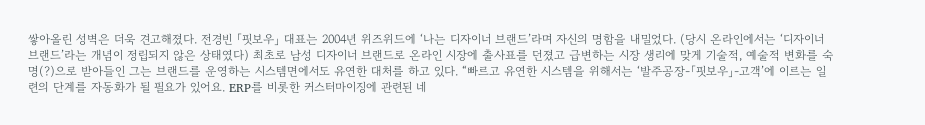쌓아올린 성벽은 더욱 견고해졌다. 전경빈 「핏보우」 대표는 2004년 위즈위드에 ‘나는 디자이너 브랜드’라며 자신의 명함을 내밀었다. (당시 온라인에서는 ‘디자이너 브랜드’라는 개념이 정립되지 않은 상태였다) 최초로 남성 디자이너 브랜드로 온라인 시장에 출사표를 던졌고 급변하는 시장 생리에 맞게 기술적, 예술적 변화를 숙명(?)으로 받아들인 그는 브랜드를 운영하는 시스템면에서도 유연한 대처를 하고 있다. “빠르고 유연한 시스템을 위해서는 ‘발주공장-「핏보우」-고객’에 이르는 일련의 단계를 자동화가 될 필요가 있어요. ERP를 비롯한 커스터마이징에 관련된 네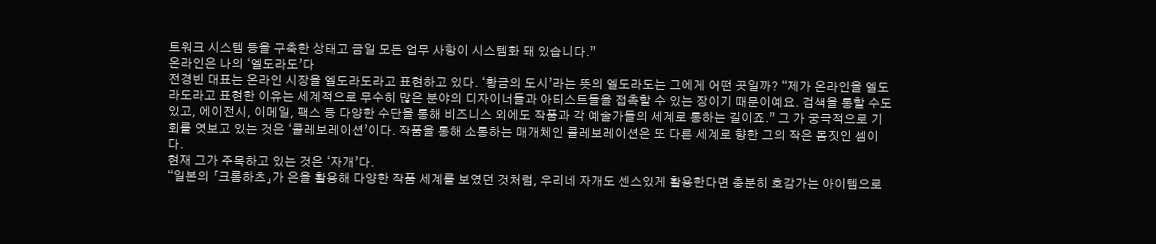트워크 시스템 등을 구축한 상태고 금일 모든 업무 사항이 시스템화 돼 있습니다.”
온라인은 나의 ‘엘도라도’다
전경빈 대표는 온라인 시장을 엘도라도라고 표현하고 있다. ‘황금의 도시’라는 뜻의 엘도라도는 그에게 어떤 곳일까? “제가 온라인을 엘도라도라고 표현한 이유는 세계적으로 무수히 많은 분야의 디자이너들과 아티스트들을 접촉할 수 있는 장이기 때문이예요. 검색을 통할 수도 있고, 에이전시, 이메일, 팩스 등 다양한 수단을 통해 비즈니스 외에도 작품과 각 예술가들의 세계로 통하는 길이죠.” 그 가 궁극적으로 기회를 엿보고 있는 것은 ‘콜레보레이션’이다. 작품을 통해 소통하는 매개체인 콜레보레이션은 또 다른 세계로 향한 그의 작은 몸짓인 셈이다.
현재 그가 주목하고 있는 것은 ‘자개’다.
“일본의 「크롬하츠」가 은을 활용해 다양한 작품 세계를 보였던 것처럼, 우리네 자개도 센스있게 활용한다면 충분히 호감가는 아이템으로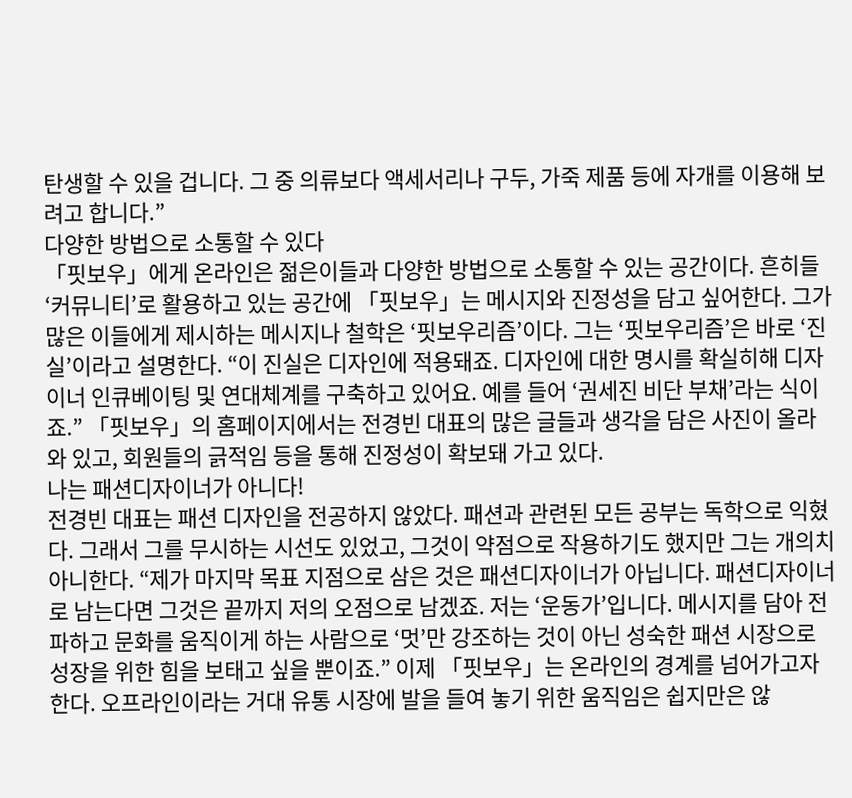탄생할 수 있을 겁니다. 그 중 의류보다 액세서리나 구두, 가죽 제품 등에 자개를 이용해 보려고 합니다.”
다양한 방법으로 소통할 수 있다
「핏보우」에게 온라인은 젊은이들과 다양한 방법으로 소통할 수 있는 공간이다. 흔히들 ‘커뮤니티’로 활용하고 있는 공간에 「핏보우」는 메시지와 진정성을 담고 싶어한다. 그가 많은 이들에게 제시하는 메시지나 철학은 ‘핏보우리즘’이다. 그는 ‘핏보우리즘’은 바로 ‘진실’이라고 설명한다. “이 진실은 디자인에 적용돼죠. 디자인에 대한 명시를 확실히해 디자이너 인큐베이팅 및 연대체계를 구축하고 있어요. 예를 들어 ‘권세진 비단 부채’라는 식이죠.” 「핏보우」의 홈페이지에서는 전경빈 대표의 많은 글들과 생각을 담은 사진이 올라와 있고, 회원들의 긁적임 등을 통해 진정성이 확보돼 가고 있다.
나는 패션디자이너가 아니다!
전경빈 대표는 패션 디자인을 전공하지 않았다. 패션과 관련된 모든 공부는 독학으로 익혔다. 그래서 그를 무시하는 시선도 있었고, 그것이 약점으로 작용하기도 했지만 그는 개의치 아니한다. “제가 마지막 목표 지점으로 삼은 것은 패션디자이너가 아닙니다. 패션디자이너로 남는다면 그것은 끝까지 저의 오점으로 남겠죠. 저는 ‘운동가’입니다. 메시지를 담아 전파하고 문화를 움직이게 하는 사람으로 ‘멋’만 강조하는 것이 아닌 성숙한 패션 시장으로 성장을 위한 힘을 보태고 싶을 뿐이죠.” 이제 「핏보우」는 온라인의 경계를 넘어가고자 한다. 오프라인이라는 거대 유통 시장에 발을 들여 놓기 위한 움직임은 쉽지만은 않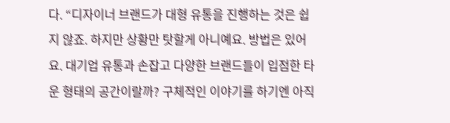다. “디자이너 브랜드가 대형 유통을 진행하는 것은 쉽지 않죠. 하지만 상황만 탓할게 아니예요. 방법은 있어요. 대기업 유통과 손잡고 다양한 브랜드들이 입점한 타운 형태의 공간이랄까? 구체적인 이야기를 하기엔 아직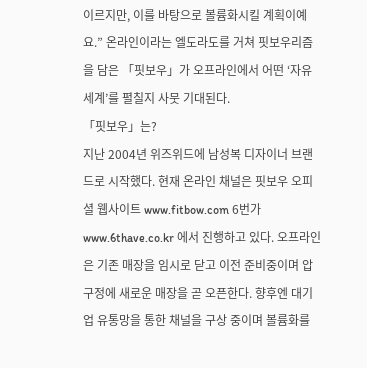이르지만, 이를 바탕으로 볼륨화시킬 계획이예요.” 온라인이라는 엘도라도를 거쳐 핏보우리즘을 담은 「핏보우」가 오프라인에서 어떤 ‘자유 세계’를 펼칠지 사뭇 기대된다.
「핏보우」는?
지난 2004년 위즈위드에 남성복 디자이너 브랜드로 시작했다. 현재 온라인 채널은 핏보우 오피셜 웹사이트 www.fitbow.com 6번가 www.6thave.co.kr 에서 진행하고 있다. 오프라인은 기존 매장을 임시로 닫고 이전 준비중이며 압구정에 새로운 매장을 곧 오픈한다. 향후엔 대기업 유통망을 통한 채널을 구상 중이며 볼륨화를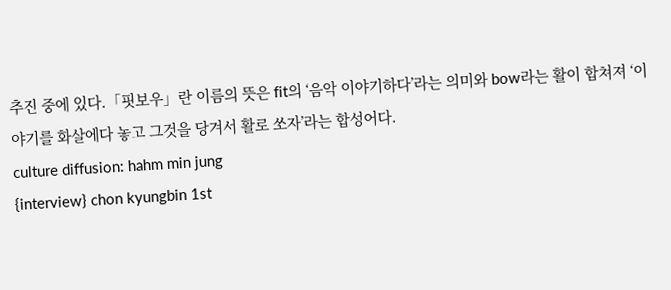추진 중에 있다.「핏보우」란 이름의 뜻은 fit의 ‘음악 이야기하다’라는 의미와 bow라는 활이 합쳐져 ‘이야기를 화살에다 놓고 그것을 당겨서 활로 쏘자’라는 합성어다.
culture diffusion: hahm min jung
{interview} chon kyungbin 1st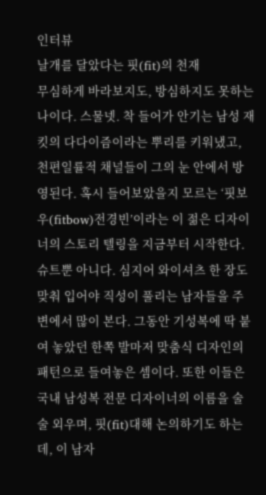인터뷰
날개를 달았다는 핏(fit)의 천재
무심하게 바라보지도, 방심하지도 못하는 나이다. 스물넷. 착 들어가 안기는 남성 재킷의 다다이즘이라는 뿌리를 키워냈고, 천편일률적 채널들이 그의 눈 안에서 방영된다. 혹시 들어보았을지 모르는 ‘핏보우(fitbow)전경빈’이라는 이 젊은 디자이너의 스토리 텔링을 지금부터 시작한다.
슈트뿐 아니다. 심지어 와이셔츠 한 장도 맞춰 입어야 직성이 풀리는 남자들을 주변에서 많이 본다. 그동안 기성복에 딱 붙여 놓았던 한쪽 발마저 맞춤식 디자인의 패턴으로 들여놓은 셈이다. 또한 이들은 국내 남성복 전문 디자이너의 이름을 술술 외우며, 핏(fit)대해 논의하기도 하는데, 이 남자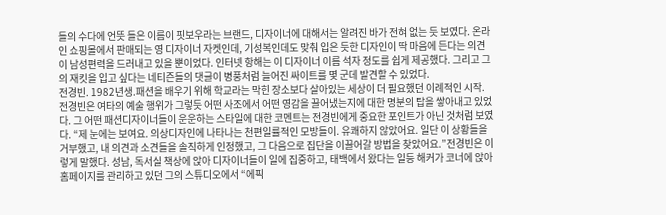들의 수다에 언뜻 들은 이름이 핏보우라는 브랜드, 디자이너에 대해서는 알려진 바가 전혀 없는 듯 보였다. 온라인 쇼핑몰에서 판매되는 영 디자이너 자켓인데, 기성복인데도 맞춰 입은 듯한 디자인이 딱 마음에 든다는 의견이 남성편력을 드러내고 있을 뿐이었다. 인터넷 항해는 이 디자이너 이름 석자 정도를 쉽게 제공했다. 그리고 그의 재킷을 입고 싶다는 네티즌들의 댓글이 병풍처럼 늘어진 싸이트를 몇 군데 발견할 수 있었다.
전경빈. 1982년생.패션을 배우기 위해 학교라는 막힌 장소보다 살아있는 세상이 더 필요했던 이례적인 시작. 전경빈은 여타의 예술 행위가 그렇듯 어떤 사조에서 어떤 영감을 끌어냈는지에 대한 명분의 탑을 쌓아내고 있었다. 그 어떤 패션디자이너들이 운운하는 스타일에 대한 코멘트는 전경빈에게 중요한 포인트가 아닌 것처럼 보였다. “제 눈에는 보여요. 의상디자인에 나타나는 천편일률적인 모방들이. 유쾌하지 않았어요. 일단 이 상황들을 거부했고, 내 의견과 소견들을 솔직하게 인정했고, 그 다음으로 집단을 이끌어갈 방법을 찾았어요.”전경빈은 이렇게 말했다. 성남, 독서실 책상에 앉아 디자이너들이 일에 집중하고, 태백에서 왔다는 일등 해커가 코너에 앉아 홈페이지를 관리하고 있던 그의 스튜디오에서 “에픽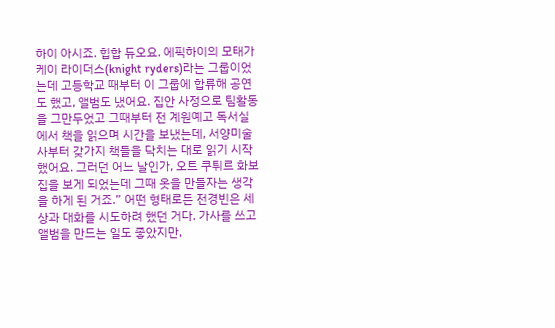하이 아시죠. 힙합 듀오요. 에픽하이의 모태가 케이 라이더스(knight ryders)라는 그룹이었는데 고등학교 때부터 이 그룹에 합류해 공연도 했고, 앨범도 냈어요. 집안 사정으로 팀활동을 그만두었고 그때부터 전 계원예고 독서실에서 책을 읽으며 시간을 보냈는데, 서양미술사부터 갖가지 책들을 닥치는 대로 읽기 시작했어요. 그러던 어느 날인가, 오트 쿠튀르 화보집을 보게 되었는데 그때 옷을 만들자는 생각을 하게 된 거죠.” 어떤 형태로든 전경빈은 세상과 대화를 시도하려 했던 거다. 가사를 쓰고 앨범을 만드는 일도 좋았지만,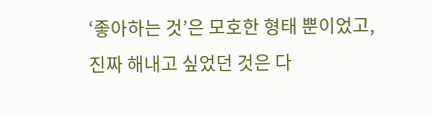‘좋아하는 것’은 모호한 형태 뿐이었고, 진짜 해내고 싶었던 것은 다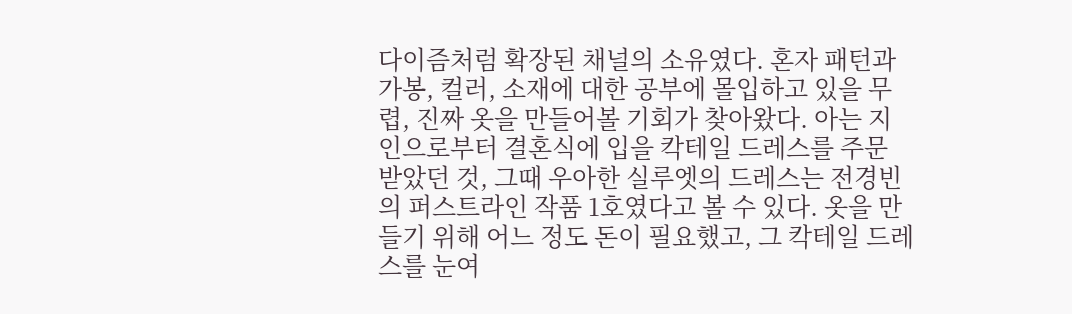다이즘처럼 확장된 채널의 소유였다. 혼자 패턴과 가봉, 컬러, 소재에 대한 공부에 몰입하고 있을 무렵, 진짜 옷을 만들어볼 기회가 찾아왔다. 아는 지인으로부터 결혼식에 입을 칵테일 드레스를 주문 받았던 것, 그때 우아한 실루엣의 드레스는 전경빈의 퍼스트라인 작품 1호였다고 볼 수 있다. 옷을 만들기 위해 어느 정도 돈이 필요했고, 그 칵테일 드레스를 눈여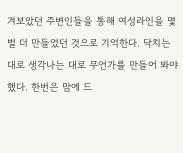겨보았던 주변인들을 통해 여성라인을 몇 벌 더 만들었던 것으로 기억한다. 닥치는 대로 생각나는 대로 무언가를 만들어 봐야 했다. 한번은 맘에 드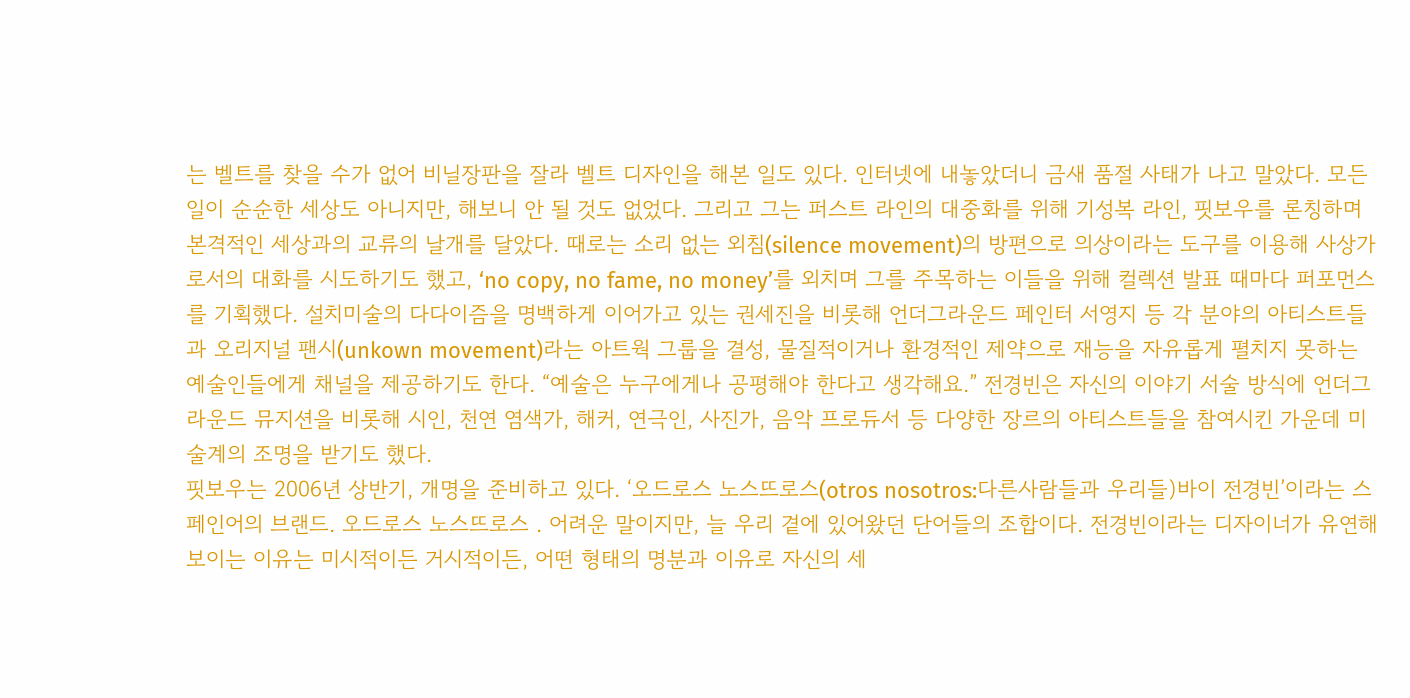는 벨트를 찾을 수가 없어 비닐장판을 잘라 벨트 디자인을 해본 일도 있다. 인터넷에 내놓았더니 금새 품절 사태가 나고 말았다. 모든 일이 순순한 세상도 아니지만, 해보니 안 될 것도 없었다. 그리고 그는 퍼스트 라인의 대중화를 위해 기성복 라인, 핏보우를 론칭하며 본격적인 세상과의 교류의 날개를 달았다. 때로는 소리 없는 외침(silence movement)의 방편으로 의상이라는 도구를 이용해 사상가로서의 대화를 시도하기도 했고, ‘no copy, no fame, no money’를 외치며 그를 주목하는 이들을 위해 컬렉션 발표 때마다 퍼포먼스를 기획했다. 설치미술의 다다이즘을 명백하게 이어가고 있는 권세진을 비롯해 언더그라운드 페인터 서영지 등 각 분야의 아티스트들과 오리지널 팬시(unkown movement)라는 아트웍 그룹을 결성, 물질적이거나 환경적인 제약으로 재능을 자유롭게 펼치지 못하는 예술인들에게 채널을 제공하기도 한다. “예술은 누구에게나 공평해야 한다고 생각해요.” 전경빈은 자신의 이야기 서술 방식에 언더그라운드 뮤지션을 비롯해 시인, 천연 염색가, 해커, 연극인, 사진가, 음악 프로듀서 등 다양한 장르의 아티스트들을 참여시킨 가운데 미술계의 조명을 받기도 했다.
핏보우는 2006년 상반기, 개명을 준비하고 있다. ‘오드로스 노스뜨로스(otros nosotros:다른사람들과 우리들)바이 전경빈’이라는 스페인어의 브랜드. 오드로스 노스뜨로스 . 어려운 말이지만, 늘 우리 곁에 있어왔던 단어들의 조합이다. 전경빈이라는 디자이너가 유연해 보이는 이유는 미시적이든 거시적이든, 어떤 형태의 명분과 이유로 자신의 세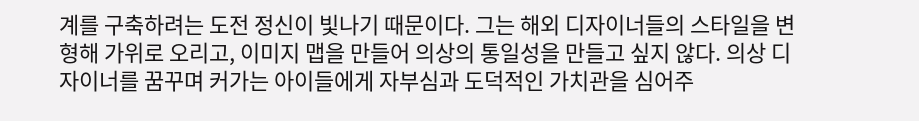계를 구축하려는 도전 정신이 빛나기 때문이다. 그는 해외 디자이너들의 스타일을 변형해 가위로 오리고, 이미지 맵을 만들어 의상의 통일성을 만들고 싶지 않다. 의상 디자이너를 꿈꾸며 커가는 아이들에게 자부심과 도덕적인 가치관을 심어주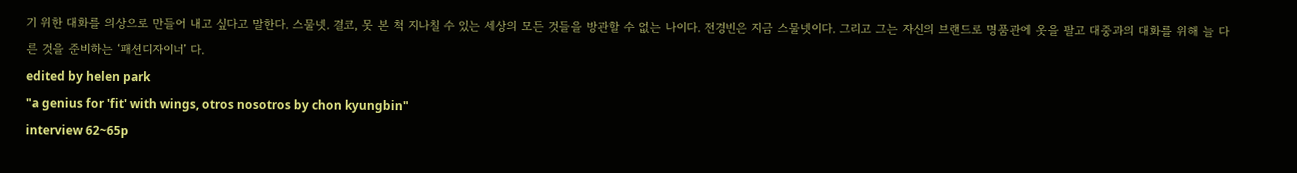기 위한 대화를 의상으로 만들어 내고 싶다고 말한다. 스물넷. 결코, 못 본 척 지나칠 수 있는 세상의 모든 것들을 방관할 수 없는 나이다. 전경빈은 지금 스물넷이다. 그리고 그는 자신의 브랜드로 명품관에 옷을 팔고 대중과의 대화를 위해 늘 다른 것을 준비하는 ‘패션디자이너’ 다.
edited by helen park
"a genius for 'fit' with wings, otros nosotros by chon kyungbin"
interview 62~65p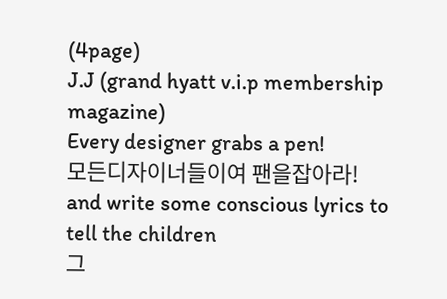(4page)
J.J (grand hyatt v.i.p membership magazine)
Every designer grabs a pen!
모든디자이너들이여 팬을잡아라!
and write some conscious lyrics to tell the children
그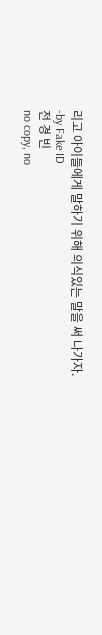리고 아이들에게 말하기 위해 의식있는 말을 써 나가자.
-by Fake ID
전 경 빈
no copy, no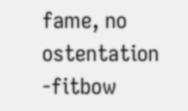fame, no ostentation
-fitbow